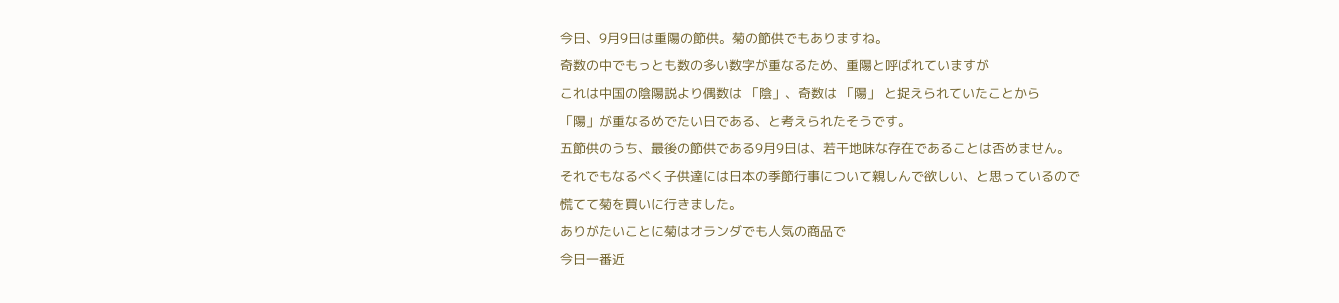今日、9月9日は重陽の節供。菊の節供でもありますね。
奇数の中でもっとも数の多い数字が重なるため、重陽と呼ばれていますが
これは中国の陰陽説より偶数は 「陰」、奇数は 「陽」 と捉えられていたことから
「陽」が重なるめでたい日である、と考えられたそうです。
五節供のうち、最後の節供である9月9日は、若干地味な存在であることは否めません。
それでもなるべく子供達には日本の季節行事について親しんで欲しい、と思っているので
慌てて菊を買いに行きました。
ありがたいことに菊はオランダでも人気の商品で
今日一番近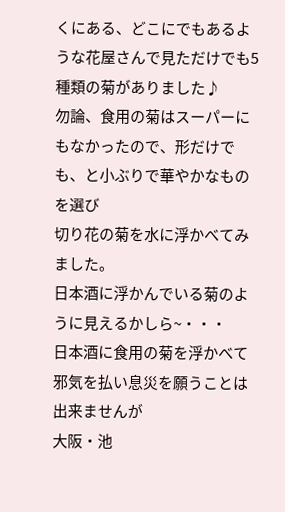くにある、どこにでもあるような花屋さんで見ただけでも5種類の菊がありました♪
勿論、食用の菊はスーパーにもなかったので、形だけでも、と小ぶりで華やかなものを選び
切り花の菊を水に浮かべてみました。
日本酒に浮かんでいる菊のように見えるかしら~・・・
日本酒に食用の菊を浮かべて邪気を払い息災を願うことは出来ませんが
大阪・池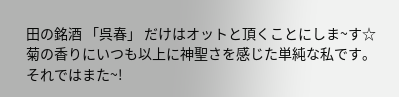田の銘酒 「呉春」 だけはオットと頂くことにしま~す☆
菊の香りにいつも以上に神聖さを感じた単純な私です。
それではまた~!